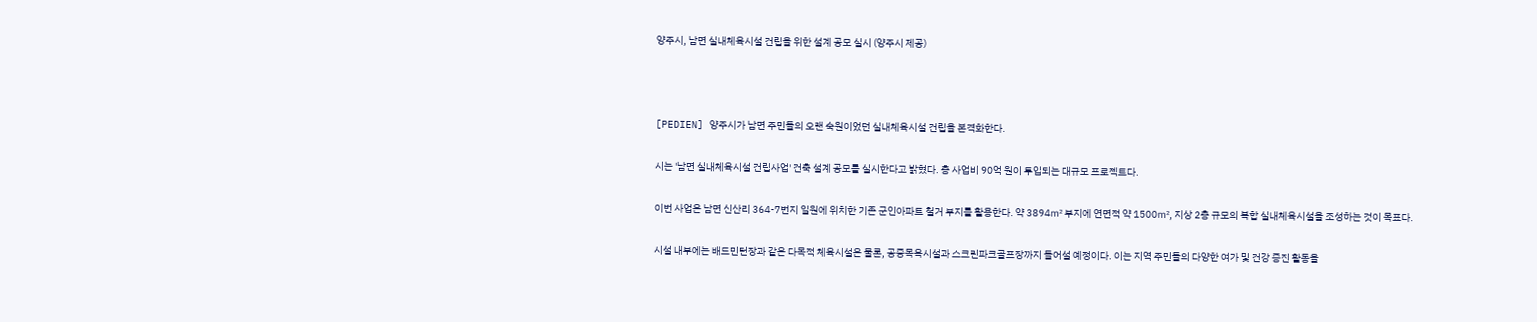양주시, 남면 실내체육시설 건립을 위한 설계 공모 실시 (양주시 제공)



[PEDIEN] 양주시가 남면 주민들의 오랜 숙원이었던 실내체육시설 건립을 본격화한다.

시는 '남면 실내체육시설 건립사업' 건축 설계 공모를 실시한다고 밝혔다. 총 사업비 90억 원이 투입되는 대규모 프로젝트다.

이번 사업은 남면 신산리 364-7번지 일원에 위치한 기존 군인아파트 철거 부지를 활용한다. 약 3894㎡ 부지에 연면적 약 1500㎡, 지상 2층 규모의 복합 실내체육시설을 조성하는 것이 목표다.

시설 내부에는 배드민턴장과 같은 다목적 체육시설은 물론, 공중목욕시설과 스크린파크골프장까지 들어설 예정이다. 이는 지역 주민들의 다양한 여가 및 건강 증진 활동을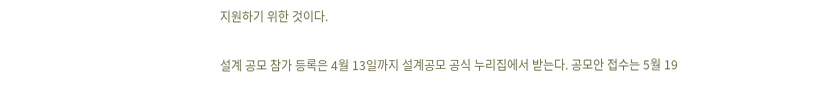지원하기 위한 것이다.

설계 공모 참가 등록은 4월 13일까지 설계공모 공식 누리집에서 받는다. 공모안 접수는 5월 19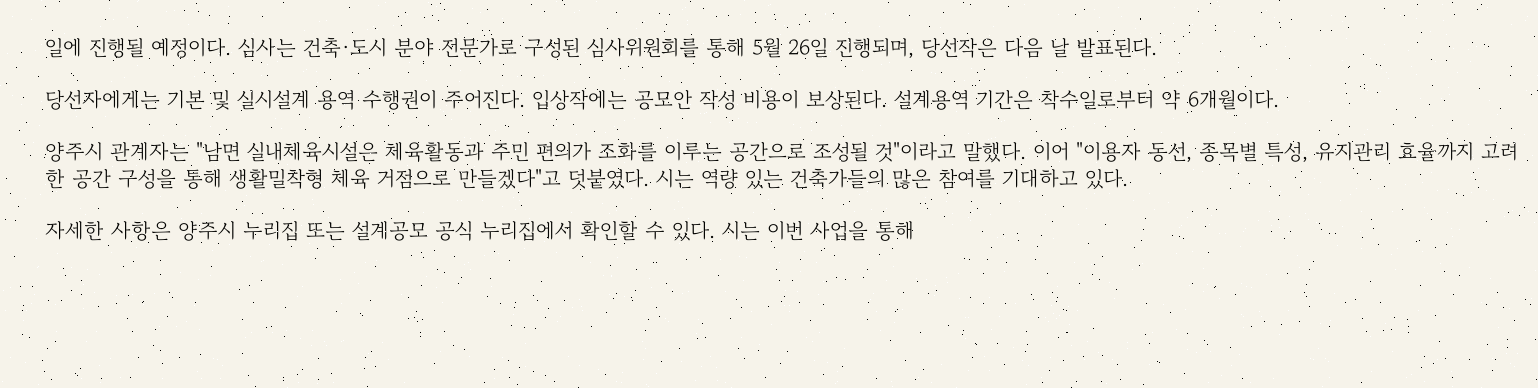일에 진행될 예정이다. 심사는 건축·도시 분야 전문가로 구성된 심사위원회를 통해 5월 26일 진행되며, 당선작은 다음 날 발표된다.

당선자에게는 기본 및 실시설계 용역 수행권이 주어진다. 입상작에는 공모안 작성 비용이 보상된다. 설계용역 기간은 착수일로부터 약 6개월이다.

양주시 관계자는 "남면 실내체육시설은 체육활동과 주민 편의가 조화를 이루는 공간으로 조성될 것"이라고 말했다. 이어 "이용자 동선, 종목별 특성, 유지관리 효율까지 고려한 공간 구성을 통해 생활밀착형 체육 거점으로 만들겠다"고 덧붙였다. 시는 역량 있는 건축가들의 많은 참여를 기대하고 있다.

자세한 사항은 양주시 누리집 또는 설계공모 공식 누리집에서 확인할 수 있다. 시는 이번 사업을 통해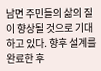남면 주민들의 삶의 질이 향상될 것으로 기대하고 있다. 향후 설계를 완료한 후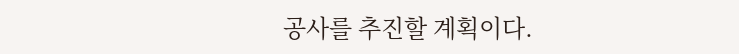공사를 추진할 계획이다.